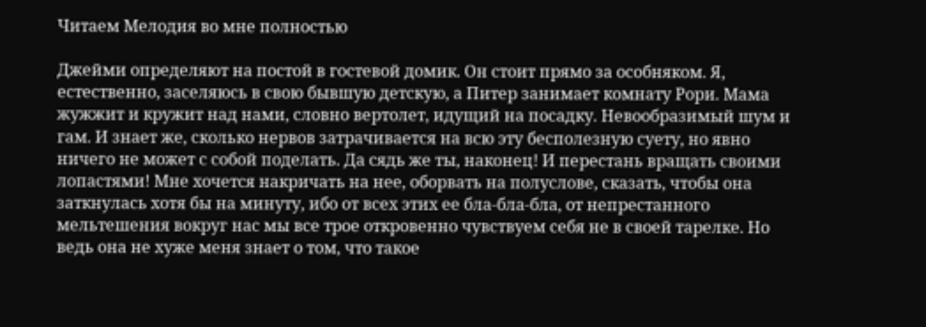Читаем Мелодия во мне полностью

Джейми определяют на постой в гостевой домик. Он стоит прямо за особняком. Я, естественно, заселяюсь в свою бывшую детскую, а Питер занимает комнату Рори. Мама жужжит и кружит над нами, словно вертолет, идущий на посадку. Невообразимый шум и гам. И знает же, сколько нервов затрачивается на всю эту бесполезную суету, но явно ничего не может с собой поделать. Да сядь же ты, наконец! И перестань вращать своими лопастями! Мне хочется накричать на нее, оборвать на полуслове, сказать, чтобы она заткнулась хотя бы на минуту, ибо от всех этих ее бла-бла-бла, от непрестанного мельтешения вокруг нас мы все трое откровенно чувствуем себя не в своей тарелке. Но ведь она не хуже меня знает о том, что такое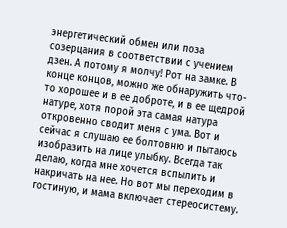энергетический обмен или поза созерцания в соответствии с учением дзен. А потому я молчу! Рот на замке. В конце концов, можно же обнаружить что-то хорошее и в ее доброте, и в ее щедрой натуре, хотя порой эта самая натура откровенно сводит меня с ума. Вот и сейчас я слушаю ее болтовню и пытаюсь изобразить на лице улыбку. Всегда так делаю, когда мне хочется вспылить и накричать на нее. Но вот мы переходим в гостиную, и мама включает стереосистему.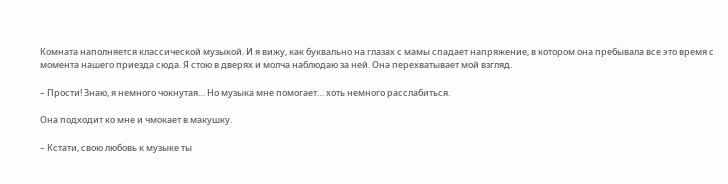Комната наполняется классической музыкой. И я вижу, как буквально на глазах с мамы спадает напряжение, в котором она пребывала все это время с момента нашего приезда сюда. Я стою в дверях и молча наблюдаю за ней. Она перехватывает мой взгляд.

– Прости! Знаю, я немного чокнутая… Но музыка мне помогает… хоть немного расслабиться.

Она подходит ко мне и чмокает в макушку.

– Кстати, свою любовь к музыке ты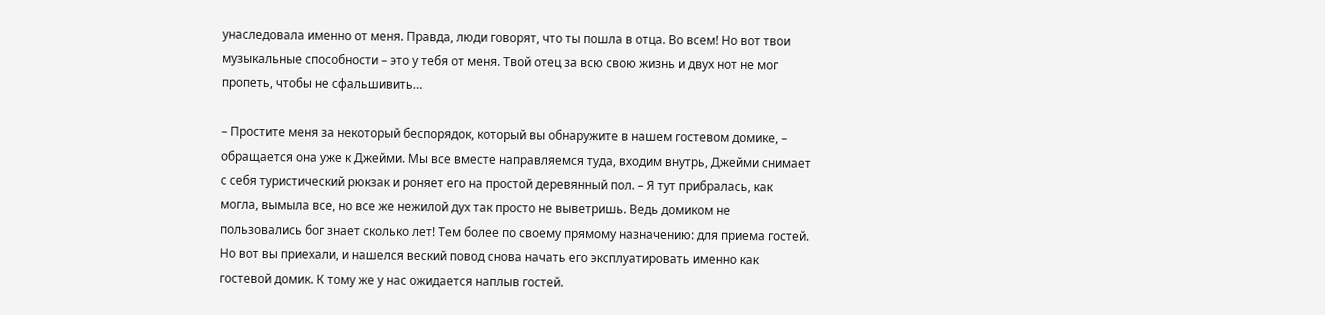унаследовала именно от меня. Правда, люди говорят, что ты пошла в отца. Во всем! Но вот твои музыкальные способности – это у тебя от меня. Твой отец за всю свою жизнь и двух нот не мог пропеть, чтобы не сфальшивить…

– Простите меня за некоторый беспорядок, который вы обнаружите в нашем гостевом домике, – обращается она уже к Джейми. Мы все вместе направляемся туда, входим внутрь, Джейми снимает с себя туристический рюкзак и роняет его на простой деревянный пол. – Я тут прибралась, как могла, вымыла все, но все же нежилой дух так просто не выветришь. Ведь домиком не пользовались бог знает сколько лет! Тем более по своему прямому назначению: для приема гостей. Но вот вы приехали, и нашелся веский повод снова начать его эксплуатировать именно как гостевой домик. К тому же у нас ожидается наплыв гостей.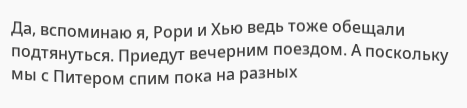Да, вспоминаю я, Рори и Хью ведь тоже обещали подтянуться. Приедут вечерним поездом. А поскольку мы с Питером спим пока на разных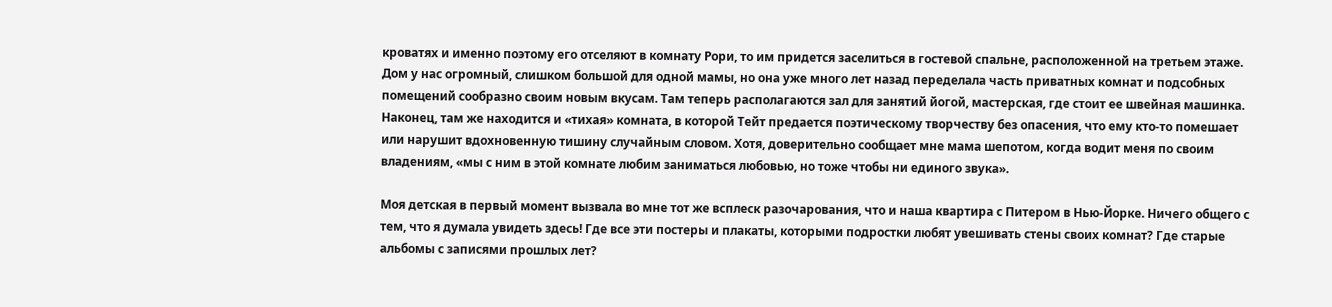кроватях и именно поэтому его отселяют в комнату Рори, то им придется заселиться в гостевой спальне, расположенной на третьем этаже. Дом у нас огромный, слишком большой для одной мамы, но она уже много лет назад переделала часть приватных комнат и подсобных помещений сообразно своим новым вкусам. Там теперь располагаются зал для занятий йогой, мастерская, где стоит ее швейная машинка. Наконец, там же находится и «тихая» комната, в которой Тейт предается поэтическому творчеству без опасения, что ему кто-то помешает или нарушит вдохновенную тишину случайным словом. Хотя, доверительно сообщает мне мама шепотом, когда водит меня по своим владениям, «мы с ним в этой комнате любим заниматься любовью, но тоже чтобы ни единого звука».

Моя детская в первый момент вызвала во мне тот же всплеск разочарования, что и наша квартира с Питером в Нью-Йорке. Ничего общего с тем, что я думала увидеть здесь! Где все эти постеры и плакаты, которыми подростки любят увешивать стены своих комнат? Где старые альбомы с записями прошлых лет?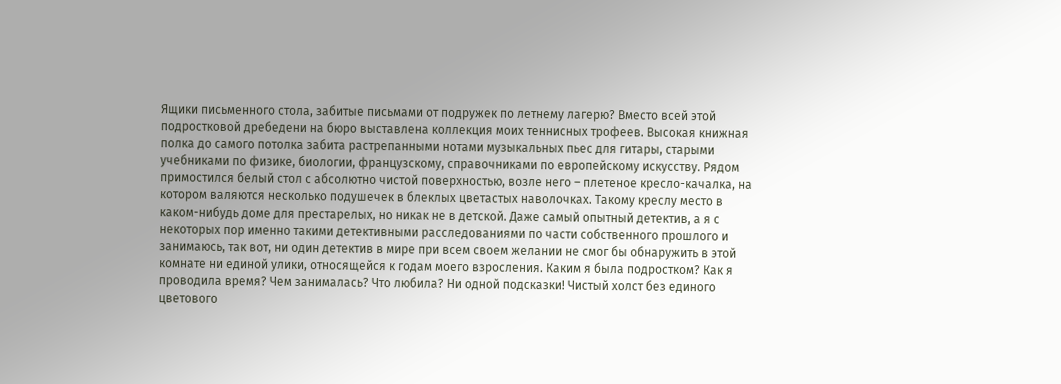Ящики письменного стола, забитые письмами от подружек по летнему лагерю? Вместо всей этой подростковой дребедени на бюро выставлена коллекция моих теннисных трофеев. Высокая книжная полка до самого потолка забита растрепанными нотами музыкальных пьес для гитары, старыми учебниками по физике, биологии, французскому, справочниками по европейскому искусству. Рядом примостился белый стол с абсолютно чистой поверхностью, возле него – плетеное кресло-качалка, на котором валяются несколько подушечек в блеклых цветастых наволочках. Такому креслу место в каком-нибудь доме для престарелых, но никак не в детской. Даже самый опытный детектив, а я с некоторых пор именно такими детективными расследованиями по части собственного прошлого и занимаюсь, так вот, ни один детектив в мире при всем своем желании не смог бы обнаружить в этой комнате ни единой улики, относящейся к годам моего взросления. Каким я была подростком? Как я проводила время? Чем занималась? Что любила? Ни одной подсказки! Чистый холст без единого цветового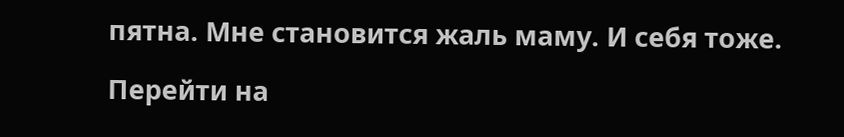пятна. Мне становится жаль маму. И себя тоже.

Перейти на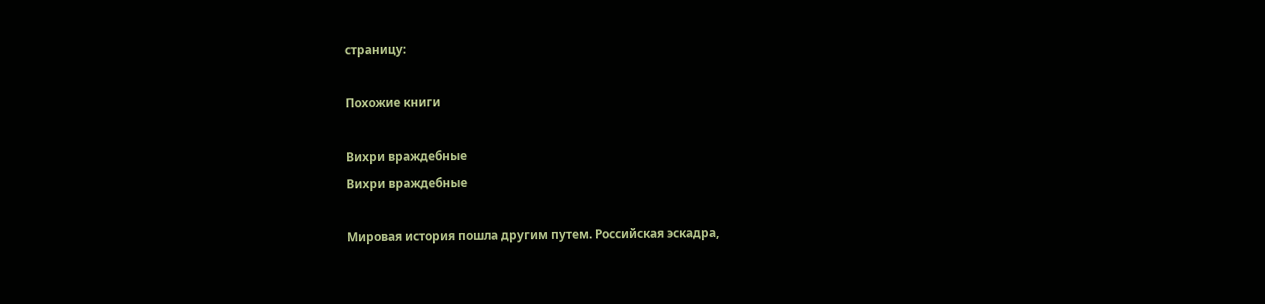страницу:

Похожие книги

Вихри враждебные
Вихри враждебные

Мировая история пошла другим путем. Российская эскадра,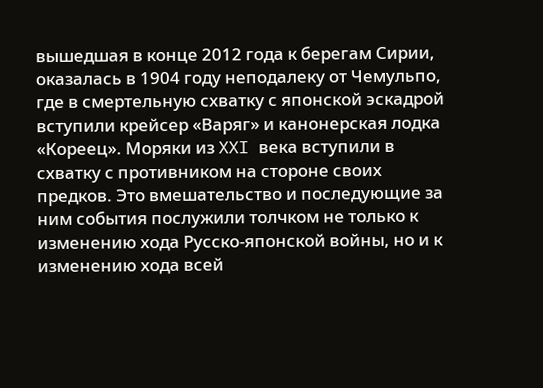вышедшая в конце 2012 года к берегам Сирии, оказалась в 1904 году неподалеку от Чемульпо, где в смертельную схватку с японской эскадрой вступили крейсер «Варяг» и канонерская лодка «Кореец». Моряки из XXI века вступили в схватку с противником на стороне своих предков. Это вмешательство и последующие за ним события послужили толчком не только к изменению хода Русско-японской войны, но и к изменению хода всей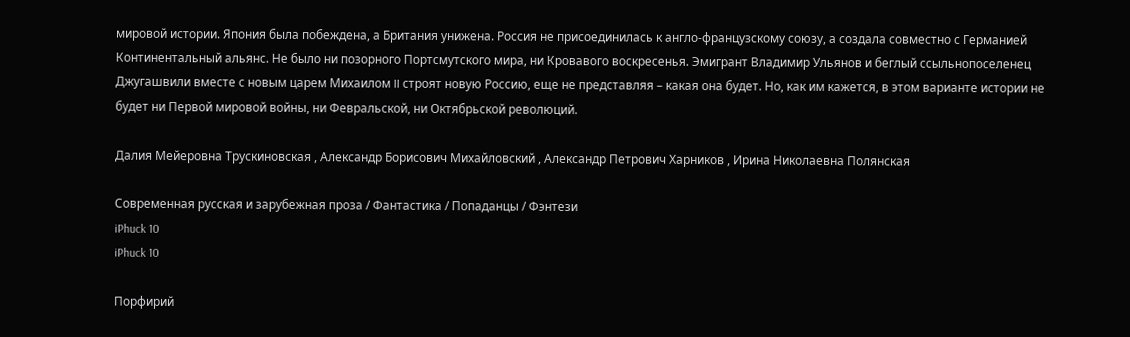мировой истории. Япония была побеждена, а Британия унижена. Россия не присоединилась к англо-французскому союзу, а создала совместно с Германией Континентальный альянс. Не было ни позорного Портсмутского мира, ни Кровавого воскресенья. Эмигрант Владимир Ульянов и беглый ссыльнопоселенец Джугашвили вместе с новым царем Михаилом II строят новую Россию, еще не представляя – какая она будет. Но, как им кажется, в этом варианте истории не будет ни Первой мировой войны, ни Февральской, ни Октябрьской революций.

Далия Мейеровна Трускиновская , Александр Борисович Михайловский , Александр Петрович Харников , Ирина Николаевна Полянская

Современная русская и зарубежная проза / Фантастика / Попаданцы / Фэнтези
iPhuck 10
iPhuck 10

Порфирий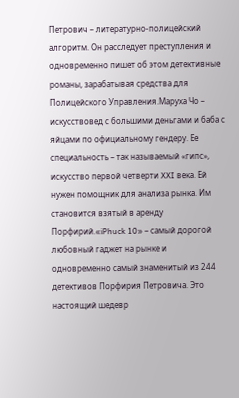Петрович – литературно-полицейский алгоритм. Он расследует преступления и одновременно пишет об этом детективные романы, зарабатывая средства для Полицейского Управления.Маруха Чо – искусствовед с большими деньгами и баба с яйцами по официальному гендеру. Ее специальность – так называемый «гипс», искусство первой четверти XXI века. Ей нужен помощник для анализа рынка. Им становится взятый в аренду Порфирий.«iPhuck 10» – самый дорогой любовный гаджет на рынке и одновременно самый знаменитый из 244 детективов Порфирия Петровича. Это настоящий шедевр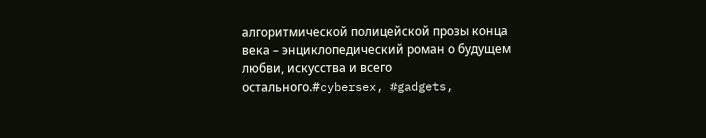алгоритмической полицейской прозы конца века – энциклопедический роман о будущем любви, искусства и всего остального.#cybersex, #gadgets,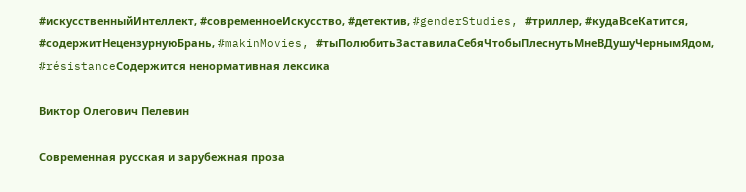#искусственныйИнтеллект, #современноеИскусство, #детектив, #genderStudies, #триллер, #кудаВсеКатится, #содержитНецензурнуюБрань, #makinMovies, #тыПолюбитьЗаставилаСебяЧтобыПлеснутьМнеВДушуЧернымЯдом, #résistanceСодержится ненормативная лексика

Виктор Олегович Пелевин

Современная русская и зарубежная проза